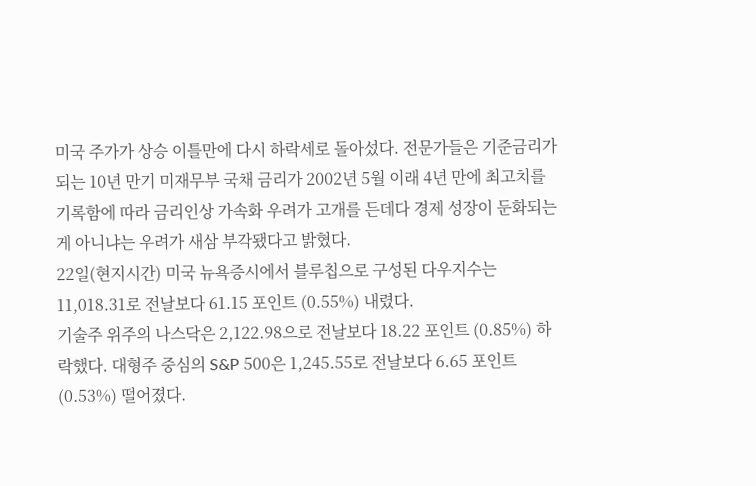미국 주가가 상승 이틀만에 다시 하락세로 돌아섰다. 전문가들은 기준금리가 되는 10년 만기 미재무부 국채 금리가 2002년 5월 이래 4년 만에 최고치를 기록함에 따라 금리인상 가속화 우려가 고개를 든데다 경제 성장이 둔화되는게 아니냐는 우려가 새삼 부각됐다고 밝혔다.
22일(현지시간) 미국 뉴욕증시에서 블루칩으로 구성된 다우지수는 11,018.31로 전날보다 61.15 포인트 (0.55%) 내렸다.
기술주 위주의 나스닥은 2,122.98으로 전날보다 18.22 포인트 (0.85%) 하락했다. 대형주 중심의 S&P 500은 1,245.55로 전날보다 6.65 포인트 (0.53%) 떨어졌다.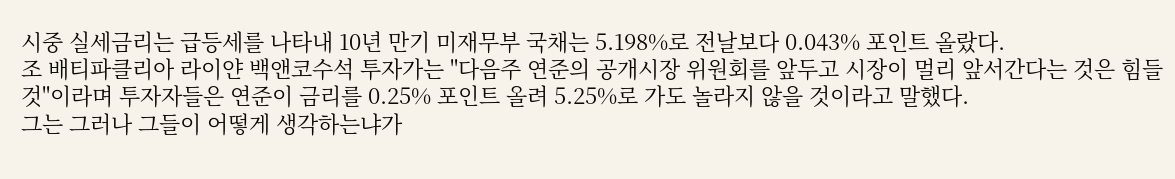시중 실세금리는 급등세를 나타내 10년 만기 미재무부 국채는 5.198%로 전날보다 0.043% 포인트 올랐다.
조 배티파클리아 라이얀 백앤코수석 투자가는 "다음주 연준의 공개시장 위원회를 앞두고 시장이 멀리 앞서간다는 것은 힘들 것"이라며 투자자들은 연준이 금리를 0.25% 포인트 올려 5.25%로 가도 놀라지 않을 것이라고 말했다.
그는 그러나 그들이 어떻게 생각하는냐가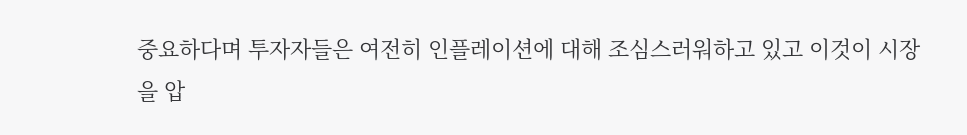중요하다며 투자자들은 여전히 인플레이션에 대해 조심스러워하고 있고 이것이 시장을 압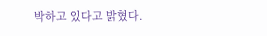박하고 있다고 밝혔다.